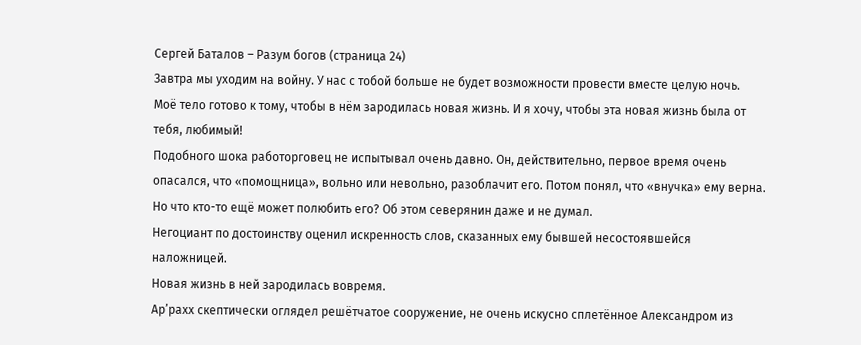Сергей Баталов – Разум богов (страница 24)
Завтра мы уходим на войну. У нас с тобой больше не будет возможности провести вместе целую ночь.
Моё тело готово к тому, чтобы в нём зародилась новая жизнь. И я хочу, чтобы эта новая жизнь была от тебя, любимый!
Подобного шока работорговец не испытывал очень давно. Он, действительно, первое время очень опасался, что «помощница», вольно или невольно, разоблачит его. Потом понял, что «внучка» ему верна.
Но что кто-то ещё может полюбить его? Об этом северянин даже и не думал.
Негоциант по достоинству оценил искренность слов, сказанных ему бывшей несостоявшейся наложницей.
Новая жизнь в ней зародилась вовремя.
Ар’рахх скептически оглядел решётчатое сооружение, не очень искусно сплетённое Александром из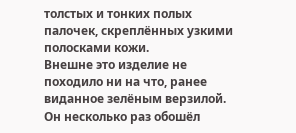толстых и тонких полых палочек, скреплённых узкими полосками кожи.
Внешне это изделие не походило ни на что, ранее виданное зелёным верзилой. Он несколько раз обошёл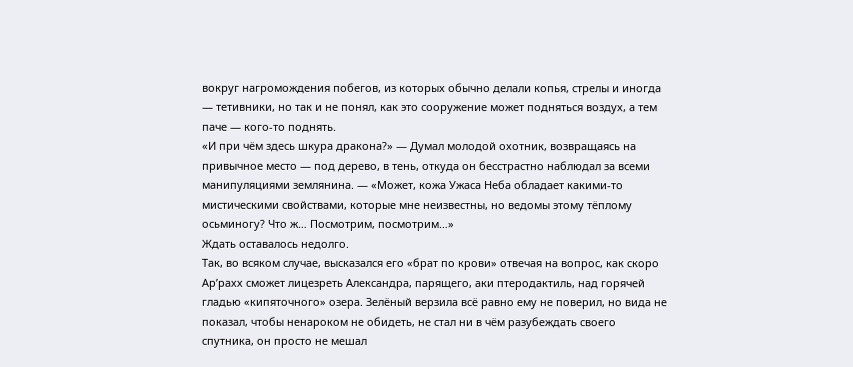вокруг нагромождения побегов, из которых обычно делали копья, стрелы и иногда — тетивники, но так и не понял, как это сооружение может подняться воздух, а тем паче — кого-то поднять.
«И при чём здесь шкура дракона?» — Думал молодой охотник, возвращаясь на привычное место — под дерево, в тень, откуда он бесстрастно наблюдал за всеми манипуляциями землянина. — «Может, кожа Ужаса Неба обладает какими-то мистическими свойствами, которые мне неизвестны, но ведомы этому тёплому осьминогу? Что ж… Посмотрим, посмотрим…»
Ждать оставалось недолго.
Так, во всяком случае, высказался его «брат по крови» отвечая на вопрос, как скоро Ар’рахх сможет лицезреть Александра, парящего, аки птеродактиль, над горячей гладью «кипяточного» озера. Зелёный верзила всё равно ему не поверил, но вида не показал, чтобы ненароком не обидеть, не стал ни в чём разубеждать своего спутника, он просто не мешал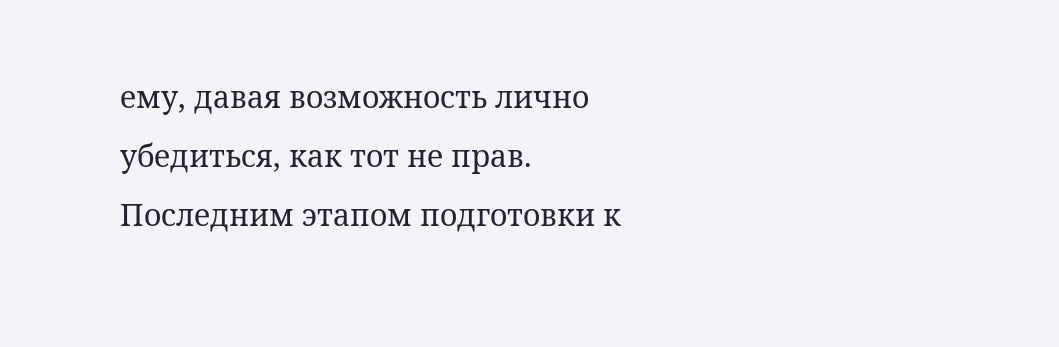ему, давая возможность лично убедиться, как тот не прав.
Последним этапом подготовки к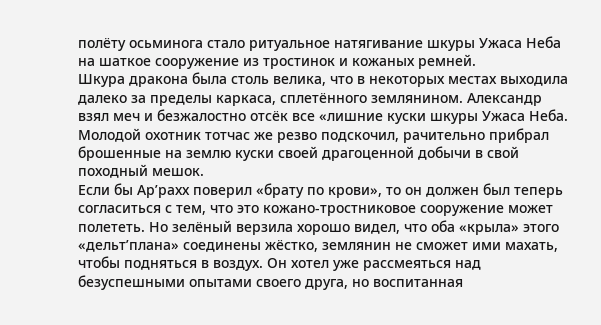полёту осьминога стало ритуальное натягивание шкуры Ужаса Неба на шаткое сооружение из тростинок и кожаных ремней.
Шкура дракона была столь велика, что в некоторых местах выходила далеко за пределы каркаса, сплетённого землянином. Александр взял меч и безжалостно отсёк все «лишние куски шкуры Ужаса Неба. Молодой охотник тотчас же резво подскочил, рачительно прибрал брошенные на землю куски своей драгоценной добычи в свой походный мешок.
Если бы Ар’рахх поверил «брату по крови», то он должен был теперь согласиться с тем, что это кожано-тростниковое сооружение может полететь. Но зелёный верзила хорошо видел, что оба «крыла» этого «дельт’плана» соединены жёстко, землянин не сможет ими махать, чтобы подняться в воздух. Он хотел уже рассмеяться над безуспешными опытами своего друга, но воспитанная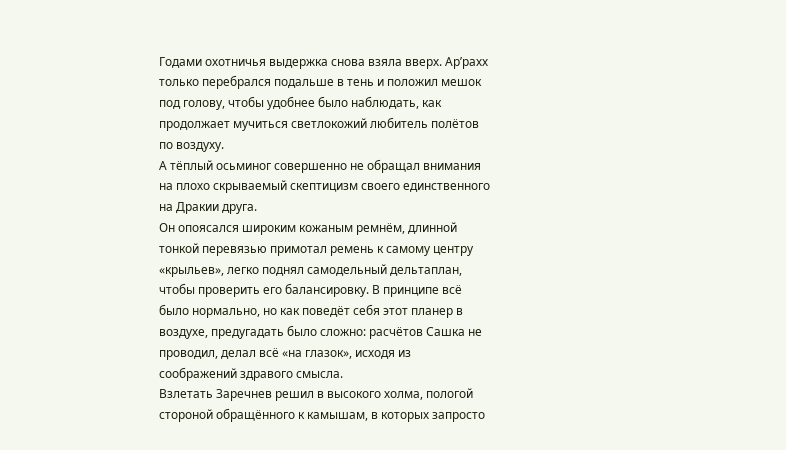Годами охотничья выдержка снова взяла вверх. Ар’рахх только перебрался подальше в тень и положил мешок под голову, чтобы удобнее было наблюдать, как продолжает мучиться светлокожий любитель полётов по воздуху.
А тёплый осьминог совершенно не обращал внимания на плохо скрываемый скептицизм своего единственного на Дракии друга.
Он опоясался широким кожаным ремнём, длинной тонкой перевязью примотал ремень к самому центру «крыльев», легко поднял самодельный дельтаплан, чтобы проверить его балансировку. В принципе всё было нормально, но как поведёт себя этот планер в воздухе, предугадать было сложно: расчётов Сашка не проводил, делал всё «на глазок», исходя из соображений здравого смысла.
Взлетать Заречнев решил в высокого холма, пологой стороной обращённого к камышам, в которых запросто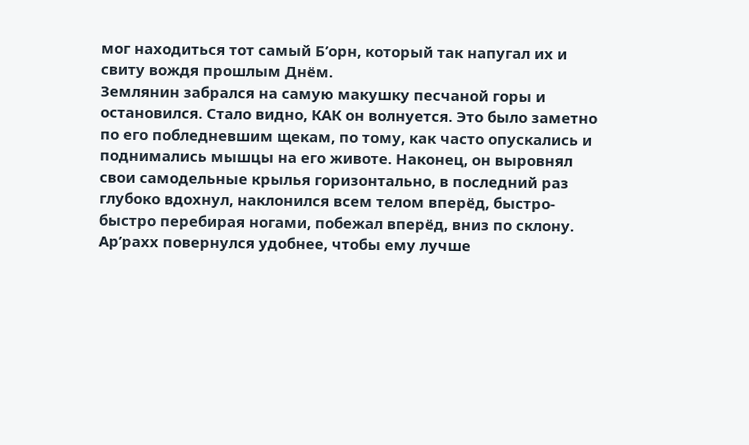мог находиться тот самый Б’орн, который так напугал их и свиту вождя прошлым Днём.
Землянин забрался на самую макушку песчаной горы и остановился. Стало видно, КАК он волнуется. Это было заметно по его побледневшим щекам, по тому, как часто опускались и поднимались мышцы на его животе. Наконец, он выровнял свои самодельные крылья горизонтально, в последний раз глубоко вдохнул, наклонился всем телом вперёд, быстро-быстро перебирая ногами, побежал вперёд, вниз по склону.
Ар’рахх повернулся удобнее, чтобы ему лучше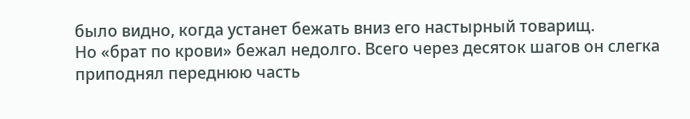было видно, когда устанет бежать вниз его настырный товарищ.
Но «брат по крови» бежал недолго. Всего через десяток шагов он слегка приподнял переднюю часть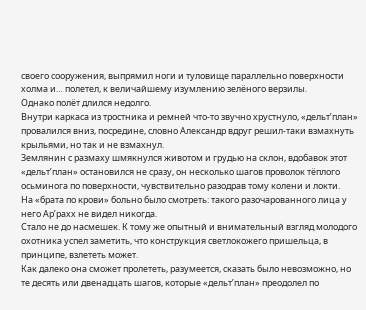своего сооружения, выпрямил ноги и туловище параллельно поверхности холма и… полетел, к величайшему изумлению зелёного верзилы.
Однако полёт длился недолго.
Внутри каркаса из тростника и ремней что-то звучно хрустнуло, «дельт’план» провалился вниз, посредине, словно Александр вдруг решил-таки взмахнуть крыльями, но так и не взмахнул.
Землянин с размаху шмякнулся животом и грудью на склон, вдобавок этот «дельт’план» остановился не сразу, он несколько шагов проволок тёплого осьминога по поверхности, чувствительно разодрав тому колени и локти.
На «брата по крови» больно было смотреть: такого разочарованного лица у него Ар’рахх не видел никогда.
Стало не до насмешек. К тому же опытный и внимательный взгляд молодого охотника успел заметить, что конструкция светлокожего пришельца, в принципе, взлететь может.
Как далеко она сможет пролететь, разумеется, сказать было невозможно, но те десять или двенадцать шагов, которые «дельт’план» преодолел по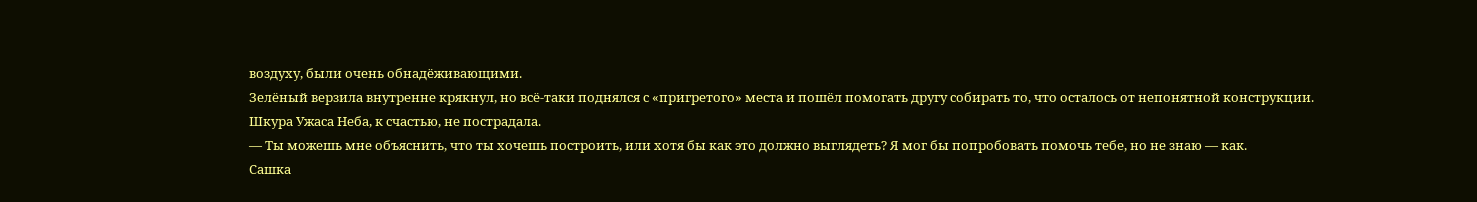воздуху, были очень обнадёживающими.
Зелёный верзила внутренне крякнул, но всё-таки поднялся с «пригретого» места и пошёл помогать другу собирать то, что осталось от непонятной конструкции.
Шкура Ужаса Неба, к счастью, не пострадала.
— Ты можешь мне объяснить, что ты хочешь построить, или хотя бы как это должно выглядеть? Я мог бы попробовать помочь тебе, но не знаю — как.
Сашка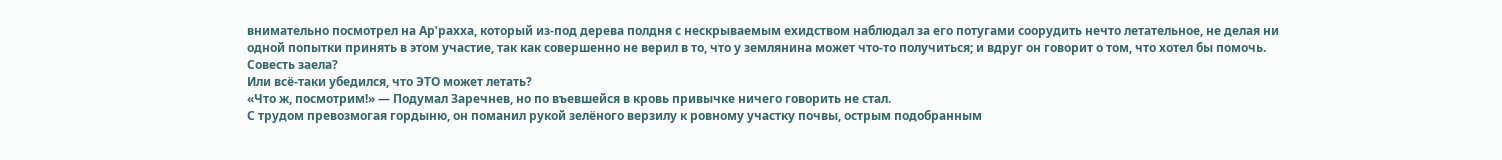внимательно посмотрел на Ар’рахха, который из-под дерева полдня с нескрываемым ехидством наблюдал за его потугами соорудить нечто летательное, не делая ни одной попытки принять в этом участие, так как совершенно не верил в то, что у землянина может что-то получиться; и вдруг он говорит о том, что хотел бы помочь.
Совесть заела?
Или всё-таки убедился, что ЭТО может летать?
«Что ж, посмотрим!» — Подумал Заречнев, но по въевшейся в кровь привычке ничего говорить не стал.
С трудом превозмогая гордыню, он поманил рукой зелёного верзилу к ровному участку почвы, острым подобранным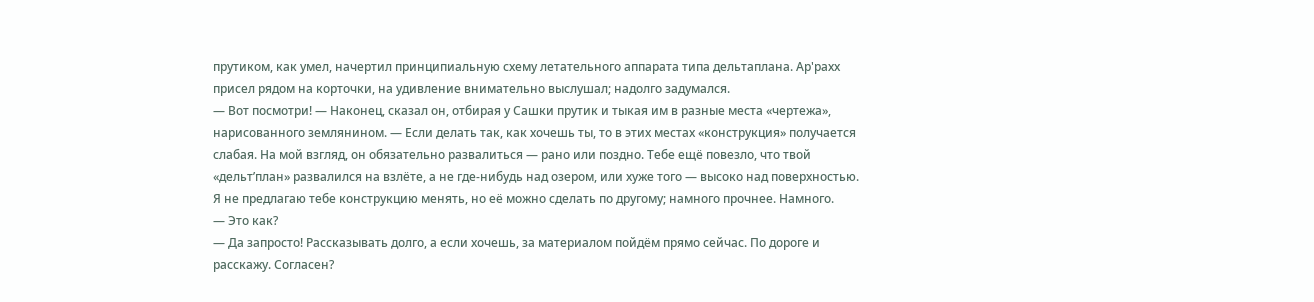прутиком, как умел, начертил принципиальную схему летательного аппарата типа дельтаплана. Ар'рахх присел рядом на корточки, на удивление внимательно выслушал; надолго задумался.
— Вот посмотри! — Наконец, сказал он, отбирая у Сашки прутик и тыкая им в разные места «чертежа», нарисованного землянином. — Если делать так, как хочешь ты, то в этих местах «конструкция» получается слабая. На мой взгляд, он обязательно развалиться — рано или поздно. Тебе ещё повезло, что твой «дельт’план» развалился на взлёте, а не где-нибудь над озером, или хуже того — высоко над поверхностью.
Я не предлагаю тебе конструкцию менять, но её можно сделать по другому; намного прочнее. Намного.
— Это как?
— Да запросто! Рассказывать долго, а если хочешь, за материалом пойдём прямо сейчас. По дороге и расскажу. Согласен?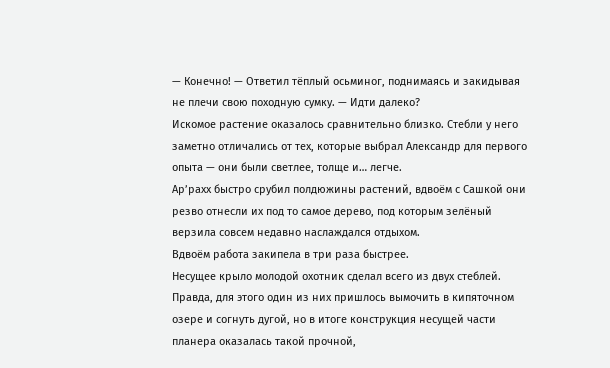— Конечно! — Ответил тёплый осьминог, поднимаясь и закидывая не плечи свою походную сумку. — Идти далеко?
Искомое растение оказалось сравнительно близко. Стебли у него заметно отличались от тех, которые выбрал Александр для первого опыта — они были светлее, толще и… легче.
Ар’рахх быстро срубил полдюжины растений, вдвоём с Сашкой они резво отнесли их под то самое дерево, под которым зелёный верзила совсем недавно наслаждался отдыхом.
Вдвоём работа закипела в три раза быстрее.
Несущее крыло молодой охотник сделал всего из двух стеблей. Правда, для этого один из них пришлось вымочить в кипяточном озере и согнуть дугой, но в итоге конструкция несущей части планера оказалась такой прочной,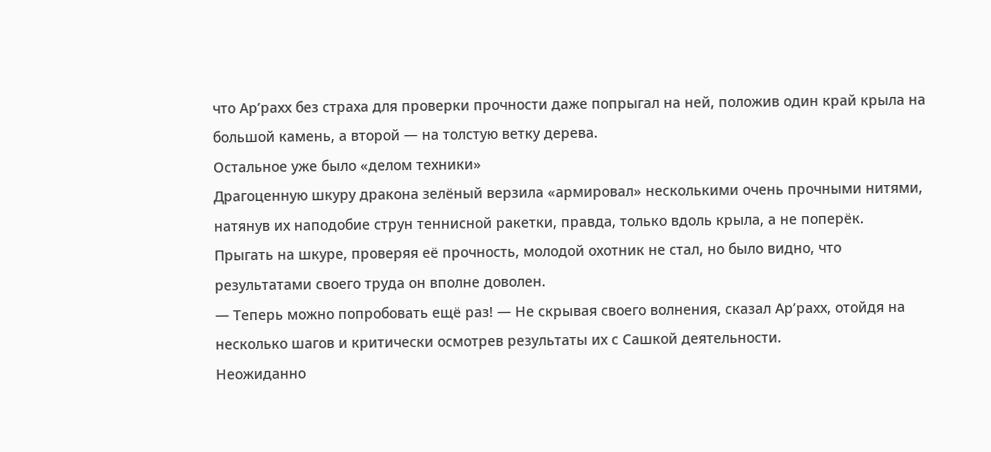что Ар’рахх без страха для проверки прочности даже попрыгал на ней, положив один край крыла на большой камень, а второй — на толстую ветку дерева.
Остальное уже было «делом техники»
Драгоценную шкуру дракона зелёный верзила «армировал» несколькими очень прочными нитями, натянув их наподобие струн теннисной ракетки, правда, только вдоль крыла, а не поперёк.
Прыгать на шкуре, проверяя её прочность, молодой охотник не стал, но было видно, что результатами своего труда он вполне доволен.
— Теперь можно попробовать ещё раз! — Не скрывая своего волнения, сказал Ар’рахх, отойдя на несколько шагов и критически осмотрев результаты их с Сашкой деятельности.
Неожиданно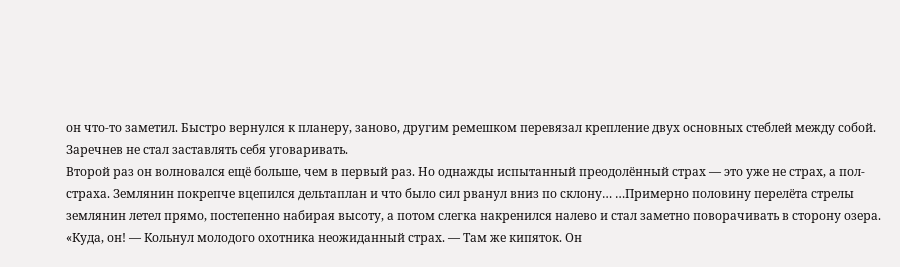он что-то заметил. Быстро вернулся к планеру, заново, другим ремешком перевязал крепление двух основных стеблей между собой.
Заречнев не стал заставлять себя уговаривать.
Второй раз он волновался ещё больше, чем в первый раз. Но однажды испытанный преодолённый страх — это уже не страх, а пол-страха. Землянин покрепче вцепился дельтаплан и что было сил рванул вниз по склону… …Примерно половину перелёта стрелы землянин летел прямо, постепенно набирая высоту, а потом слегка накренился налево и стал заметно поворачивать в сторону озера.
«Куда, он! — Кольнул молодого охотника неожиданный страх. — Там же кипяток. Он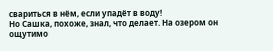свариться в нём, если упадёт в воду!
Но Сашка, похоже, знал, что делает. На озером он ощутимо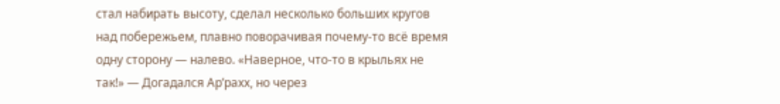стал набирать высоту, сделал несколько больших кругов над побережьем, плавно поворачивая почему-то всё время одну сторону — налево. «Наверное, что-то в крыльях не так!» — Догадался Ар’рахх, но через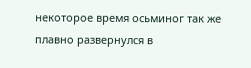некоторое время осьминог так же плавно развернулся в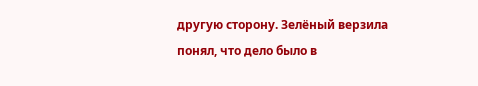другую сторону. Зелёный верзила понял, что дело было в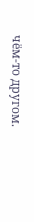чём-то другом.